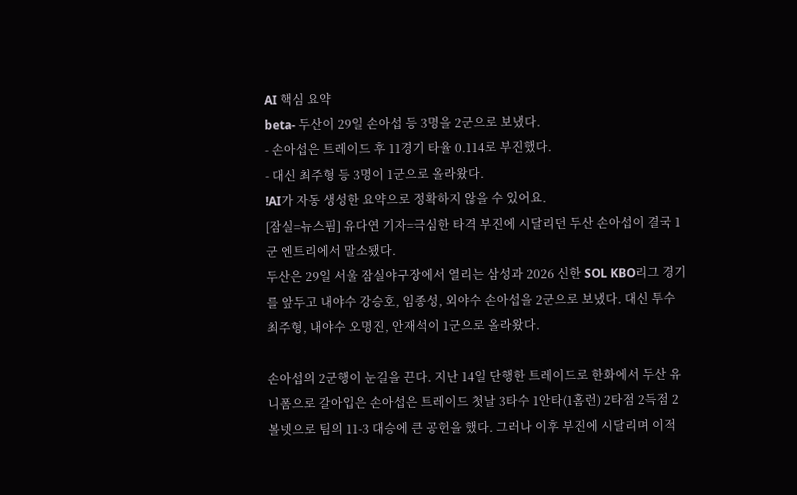AI 핵심 요약
beta- 두산이 29일 손아섭 등 3명을 2군으로 보냈다.
- 손아섭은 트레이드 후 11경기 타율 0.114로 부진했다.
- 대신 최주형 등 3명이 1군으로 올라왔다.
!AI가 자동 생성한 요약으로 정확하지 않을 수 있어요.
[잠실=뉴스핌] 유다연 기자=극심한 타격 부진에 시달리던 두산 손아섭이 결국 1군 엔트리에서 말소됐다.
두산은 29일 서울 잠실야구장에서 열리는 삼성과 2026 신한 SOL KBO리그 경기를 앞두고 내야수 강승호, 임종성, 외야수 손아섭을 2군으로 보냈다. 대신 투수 최주형, 내야수 오명진, 안재석이 1군으로 올라왔다.

손아섭의 2군행이 눈길을 끈다. 지난 14일 단행한 트레이드로 한화에서 두산 유니폼으로 갈아입은 손아섭은 트레이드 첫날 3타수 1안타(1홈런) 2타점 2득점 2볼넷으로 팀의 11-3 대승에 큰 공헌을 했다. 그러나 이후 부진에 시달리며 이적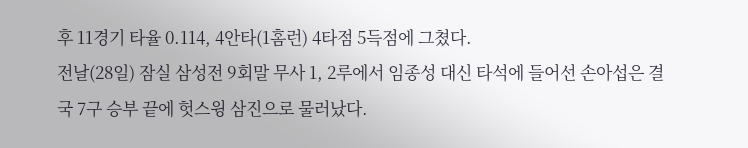후 11경기 타율 0.114, 4안타(1홈런) 4타점 5득점에 그쳤다.
전날(28일) 잠실 삼성전 9회말 무사 1, 2루에서 임종성 대신 타석에 들어선 손아섭은 결국 7구 승부 끝에 헛스윙 삼진으로 물러났다.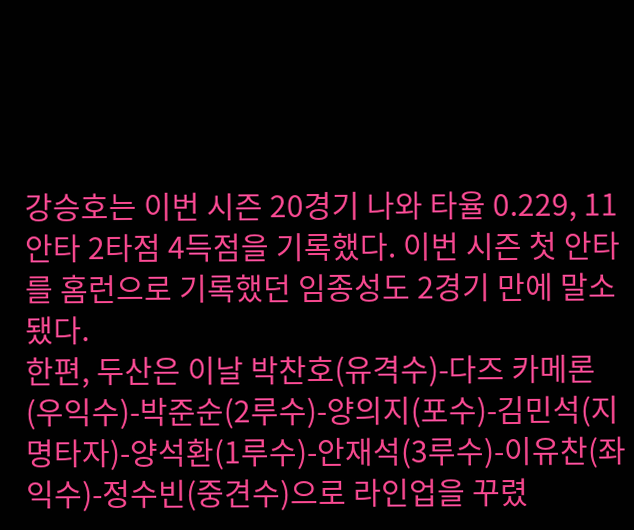강승호는 이번 시즌 20경기 나와 타율 0.229, 11안타 2타점 4득점을 기록했다. 이번 시즌 첫 안타를 홈런으로 기록했던 임종성도 2경기 만에 말소됐다.
한편, 두산은 이날 박찬호(유격수)-다즈 카메론(우익수)-박준순(2루수)-양의지(포수)-김민석(지명타자)-양석환(1루수)-안재석(3루수)-이유찬(좌익수)-정수빈(중견수)으로 라인업을 꾸렸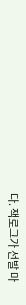다. 잭로그가 선발 마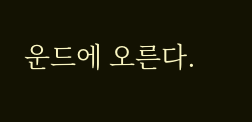운드에 오른다.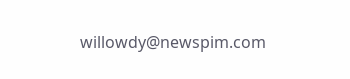willowdy@newspim.com